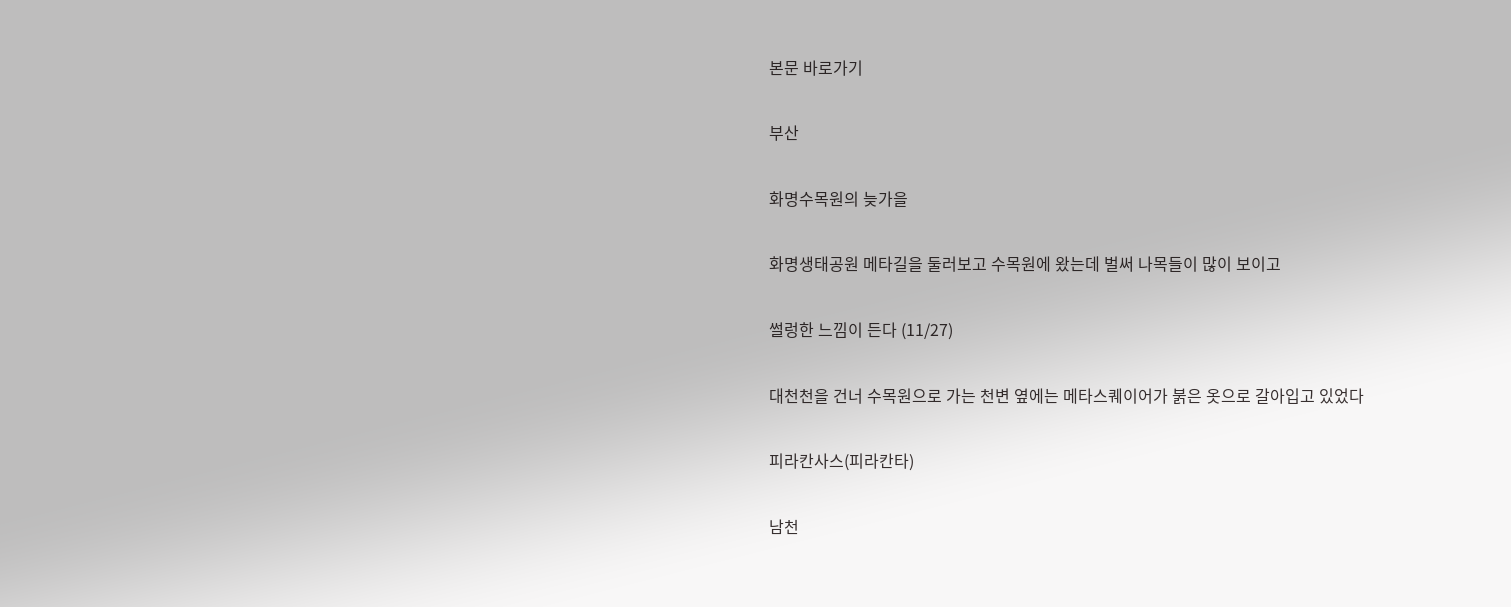본문 바로가기

부산

화명수목원의 늦가을

화명생태공원 메타길을 둘러보고 수목원에 왔는데 벌써 나목들이 많이 보이고

썰렁한 느낌이 든다 (11/27)

대천천을 건너 수목원으로 가는 천변 옆에는 메타스퀘이어가 붉은 옷으로 갈아입고 있었다

피라칸사스(피라칸타)

남천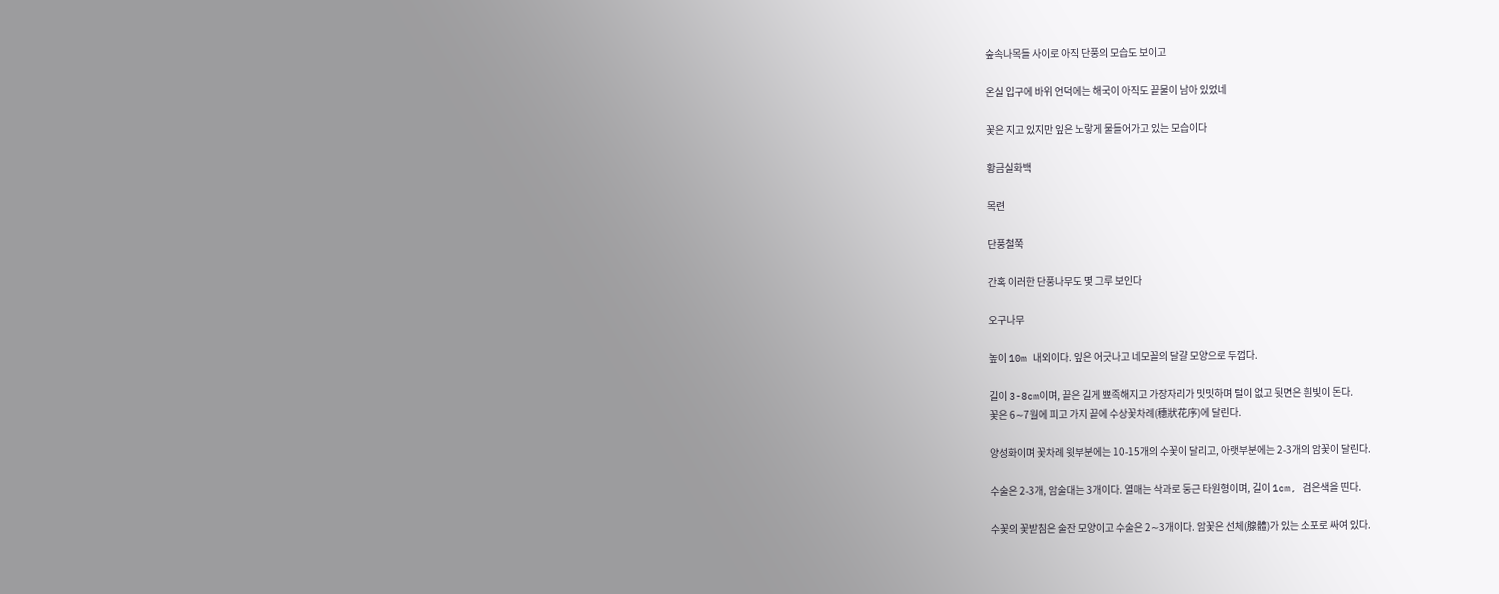숲속나목들 사이로 아직 단풍의 모습도 보이고

온실 입구에 바위 언덕에는 해국이 아직도 끝물이 남아 있었네

꽃은 지고 있지만 잎은 노랗게 물들어가고 있는 모습이다

황금실화백

목련

단풍철쭉

간혹 이러한 단풍나무도 몇 그루 보인다

오구나무

높이 10m 내외이다. 잎은 어긋나고 네모꼴의 달걀 모양으로 두껍다.

길이 3-8cm이며, 끝은 길게 뾰족해지고 가장자리가 밋밋하며 털이 없고 뒷면은 흰빛이 돈다.
꽃은 6∼7월에 피고 가지 끝에 수상꽃차례(穗狀花序)에 달린다.

양성화이며 꽃차례 윗부분에는 10-15개의 수꽃이 달리고, 아랫부분에는 2-3개의 암꽃이 달린다.

수술은 2-3개, 암술대는 3개이다. 열매는 삭과로 둥근 타원형이며, 길이 1cm, 검은색을 띤다.

수꽃의 꽃받침은 술잔 모양이고 수술은 2∼3개이다. 암꽃은 선체(腺體)가 있는 소포로 싸여 있다.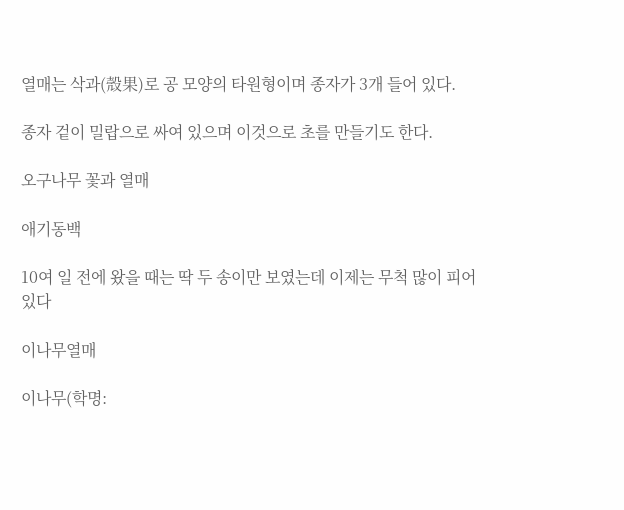열매는 삭과(殼果)로 공 모양의 타원형이며 종자가 3개 들어 있다.

종자 겉이 밀랍으로 싸여 있으며 이것으로 초를 만들기도 한다.

오구나무 꽃과 열매

애기동백

10여 일 전에 왔을 때는 딱 두 송이만 보였는데 이제는 무척 많이 피어 있다

이나무열매

이나무(학명: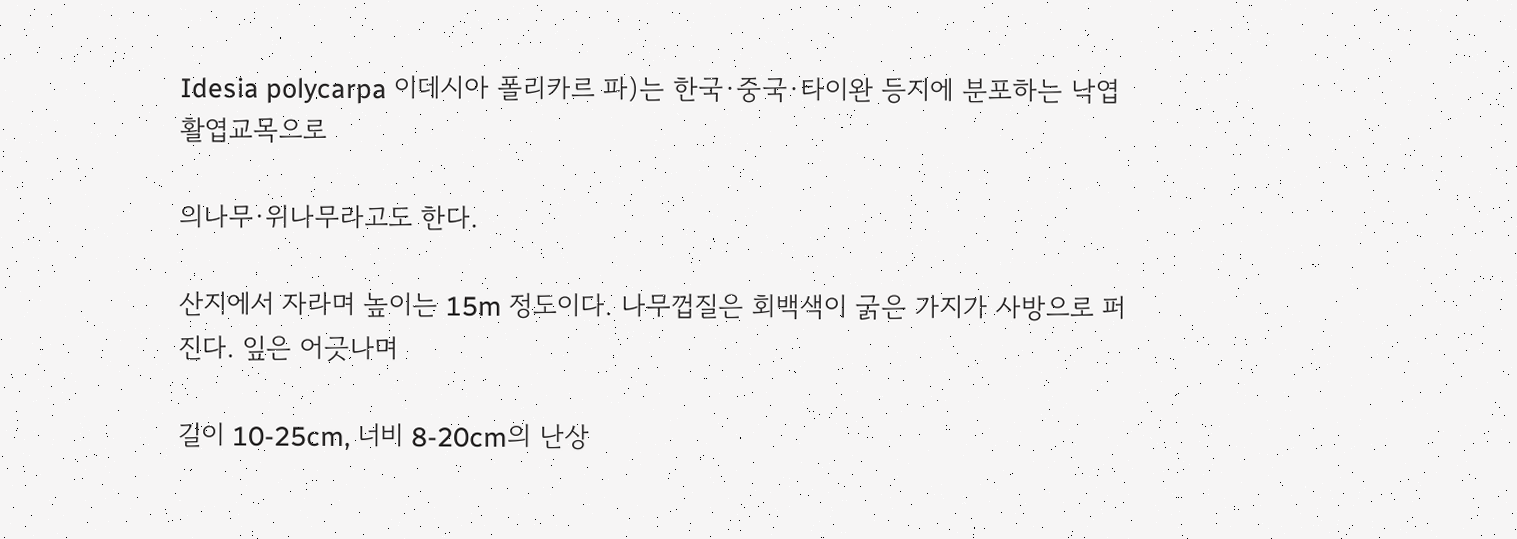Idesia polycarpa 이데시아 폴리카르 파)는 한국·중국·타이완 등지에 분포하는 낙엽 활엽교목으로

의나무·위나무라고도 한다.

산지에서 자라며 높이는 15m 정도이다. 나무껍질은 회백색이 굵은 가지가 사방으로 퍼진다. 잎은 어긋나며

길이 10-25cm, 너비 8-20cm의 난상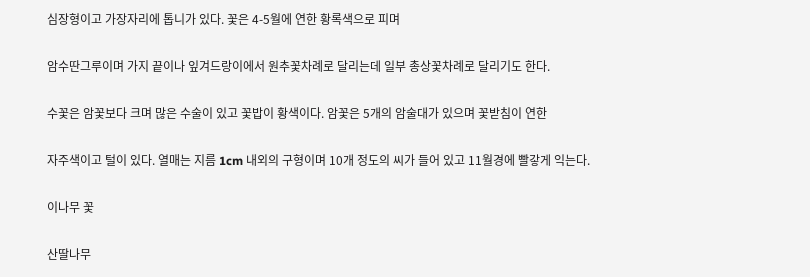심장형이고 가장자리에 톱니가 있다. 꽃은 4-5월에 연한 황록색으로 피며

암수딴그루이며 가지 끝이나 잎겨드랑이에서 원추꽃차례로 달리는데 일부 총상꽃차례로 달리기도 한다.

수꽃은 암꽃보다 크며 많은 수술이 있고 꽃밥이 황색이다. 암꽃은 5개의 암술대가 있으며 꽃받침이 연한

자주색이고 털이 있다. 열매는 지름 1cm 내외의 구형이며 10개 정도의 씨가 들어 있고 11월경에 빨갛게 익는다.

이나무 꽃

산딸나무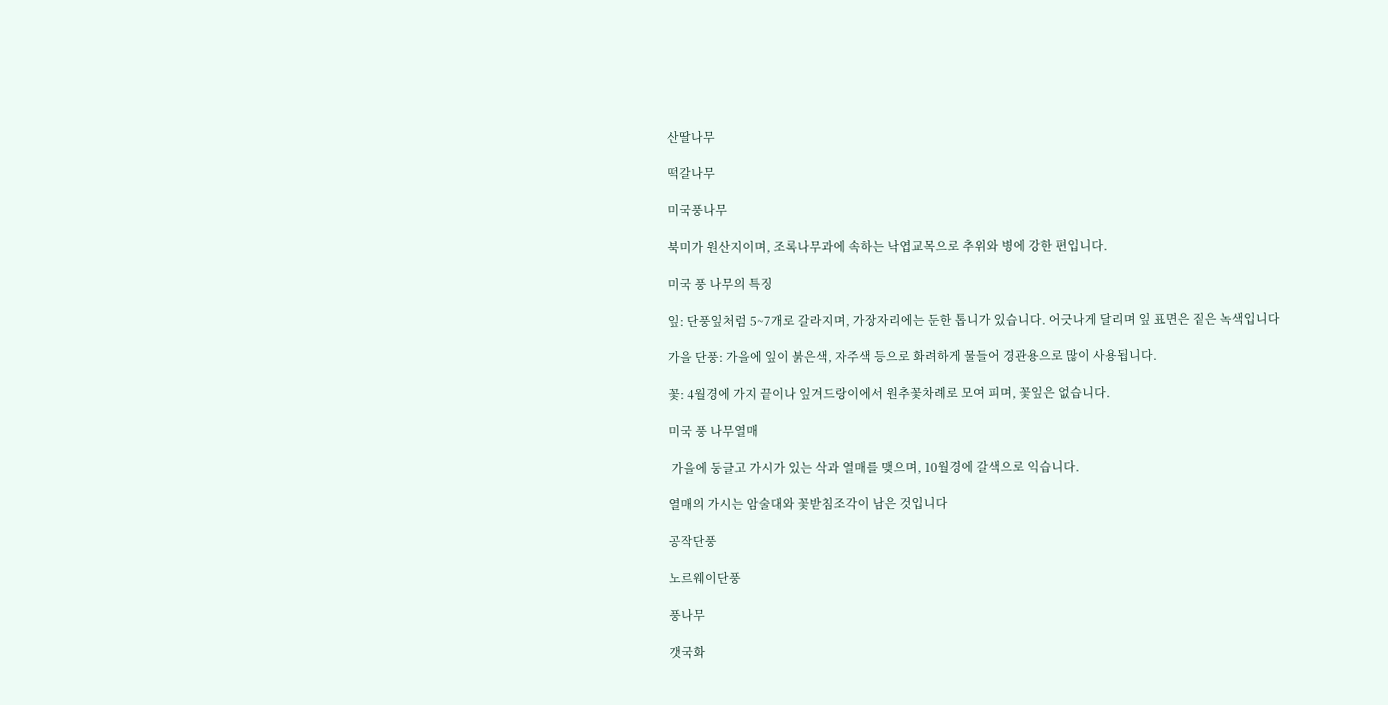산딸나무

떡갈나무

미국풍나무

북미가 원산지이며, 조록나무과에 속하는 낙엽교목으로 추위와 병에 강한 편입니다.

미국 풍 나무의 특징

잎: 단풍잎처럼 5~7개로 갈라지며, 가장자리에는 둔한 톱니가 있습니다. 어긋나게 달리며 잎 표면은 짙은 녹색입니다

가을 단풍: 가을에 잎이 붉은색, 자주색 등으로 화려하게 물들어 경관용으로 많이 사용됩니다.

꽃: 4월경에 가지 끝이나 잎겨드랑이에서 원추꽃차례로 모여 피며, 꽃잎은 없습니다.

미국 풍 나무열매

 가을에 둥글고 가시가 있는 삭과 열매를 맺으며, 10월경에 갈색으로 익습니다.

열매의 가시는 암술대와 꽃받침조각이 남은 것입니다

공작단풍

노르웨이단풍

풍나무

갯국화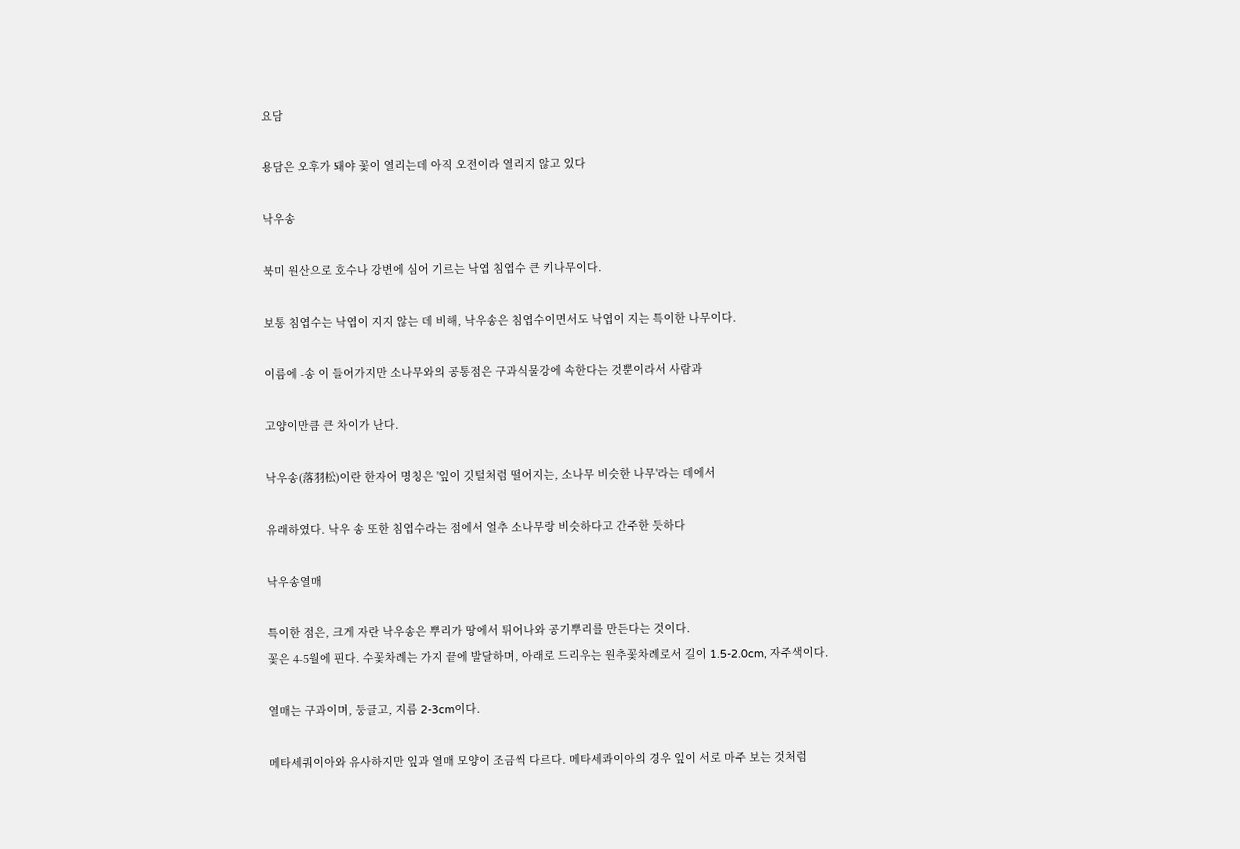요담

용담은 오후가 돼야 꽃이 열리는데 아직 오전이라 열리지 않고 있다

낙우송

북미 원산으로 호수나 강변에 심어 기르는 낙엽 침엽수 큰 키나무이다.

보통 침엽수는 낙엽이 지지 않는 데 비해, 낙우송은 침엽수이면서도 낙엽이 지는 특이한 나무이다.

이름에 -송 이 들어가지만 소나무와의 공통점은 구과식물강에 속한다는 것뿐이라서 사람과

고양이만큼 큰 차이가 난다.

낙우송(落羽松)이란 한자어 명칭은 '잎이 깃털처럼 떨어지는, 소나무 비슷한 나무'라는 데에서

유래하였다. 낙우 송 또한 침엽수라는 점에서 얼추 소나무랑 비슷하다고 간주한 듯하다

낙우송열매

특이한 점은, 크게 자란 낙우송은 뿌리가 땅에서 튀어나와 공기뿌리를 만든다는 것이다.
꽃은 4-5월에 핀다. 수꽃차례는 가지 끝에 발달하며, 아래로 드리우는 원추꽃차례로서 길이 1.5-2.0cm, 자주색이다.

열매는 구과이며, 둥글고, 지름 2-3cm이다.

메타세쿼이아와 유사하지만 잎과 열매 모양이 조금씩 다르다. 메타세콰이아의 경우 잎이 서로 마주 보는 것처럼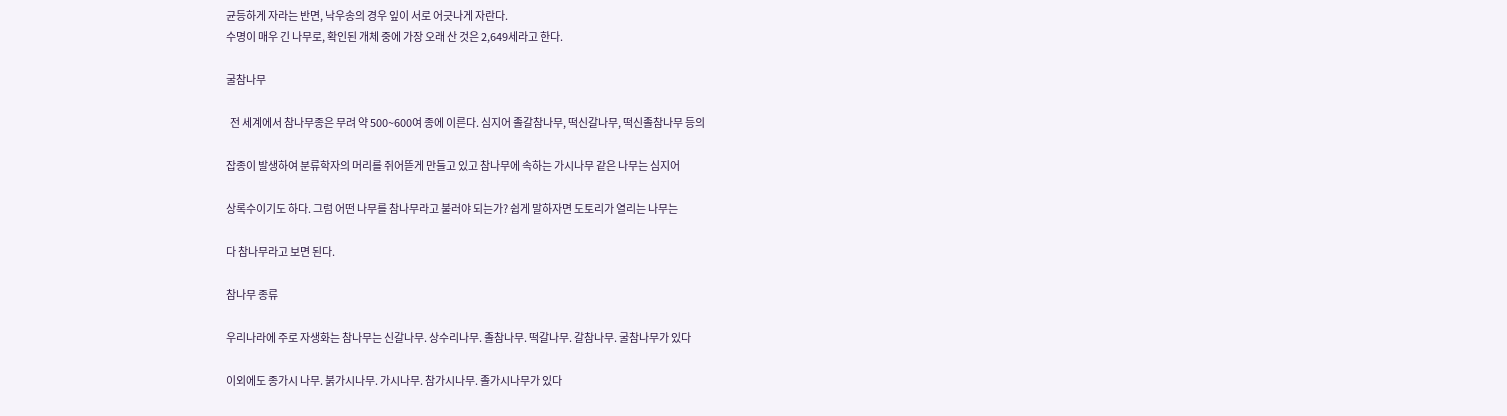균등하게 자라는 반면, 낙우송의 경우 잎이 서로 어긋나게 자란다.
수명이 매우 긴 나무로, 확인된 개체 중에 가장 오래 산 것은 2,649세라고 한다.

굴참나무

  전 세계에서 참나무종은 무려 약 500~600여 종에 이른다. 심지어 졸갈참나무, 떡신갈나무, 떡신졸참나무 등의

잡종이 발생하여 분류학자의 머리를 쥐어뜯게 만들고 있고 참나무에 속하는 가시나무 같은 나무는 심지어

상록수이기도 하다. 그럼 어떤 나무를 참나무라고 불러야 되는가? 쉽게 말하자면 도토리가 열리는 나무는

다 참나무라고 보면 된다.

참나무 종류

우리나라에 주로 자생화는 참나무는 신갈나무. 상수리나무. 졸참나무. 떡갈나무. 갈참나무. 굴참나무가 있다

이외에도 종가시 나무. 붉가시나무. 가시나무. 참가시나무. 졸가시나무가 있다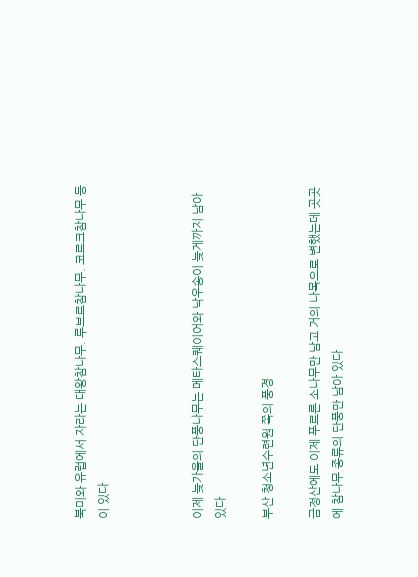북미와 유럽에서 자라는 대왕참나무. 루브르참나무. 코르크참나무 등이 있다



이제 늦가을의 단풍나무는 메타스퀘이어와 낙우송이 늦게까지 남아 있다

부산 청소년수련원 쪽의 풍경

금정산에도 이제 푸르른 소나무만 남고 거의 나목으로 변했는데 곳곳에 참나무 종류의 단풍만 남아 있다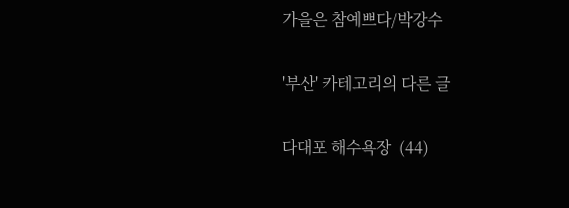가을은 참예쁘다/박강수

'부산' 카테고리의 다른 글

다대포 해수욕장  (44)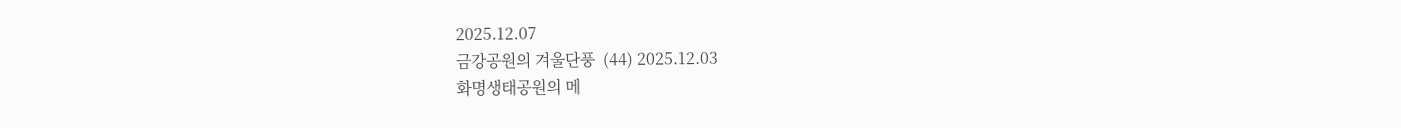2025.12.07
금강공원의 겨울단풍  (44) 2025.12.03
화명생태공원의 메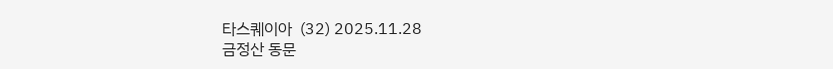타스퀘이아  (32) 2025.11.28
금정산 동문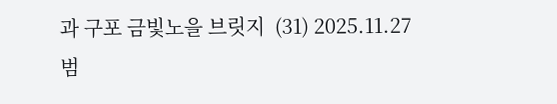과 구포 금빛노을 브릿지  (31) 2025.11.27
범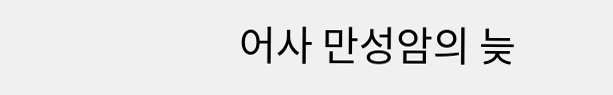어사 만성암의 늦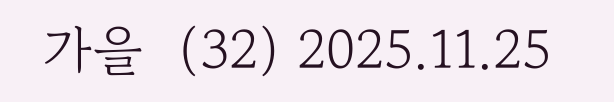가을  (32) 2025.11.25